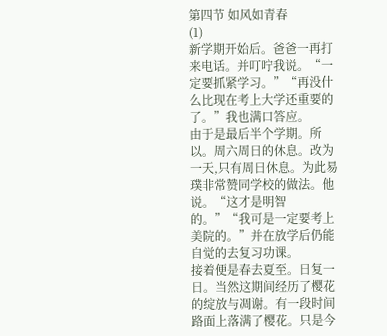第四节 如风如青春
(1)
新学期开始后。爸爸一再打来电话。并叮咛我说。“一定要抓紧学习。”“再没什么比现在考上大学还重要的了。”我也满口答应。
由于是最后半个学期。所以。周六周日的休息。改为一天,只有周日休息。为此易璞非常赞同学校的做法。他说。“这才是明智的。”“我可是一定要考上美院的。”并在放学后仍能自觉的去复习功课。
接着便是春去夏至。日复一日。当然这期间经历了樱花的绽放与凋谢。有一段时间路面上落满了樱花。只是今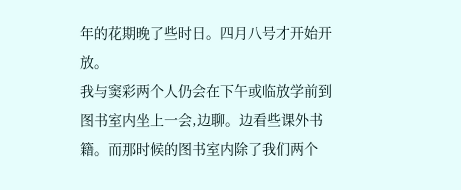年的花期晚了些时日。四月八号才开始开放。
我与窦彩两个人仍会在下午或临放学前到图书室内坐上一会,边聊。边看些课外书籍。而那时候的图书室内除了我们两个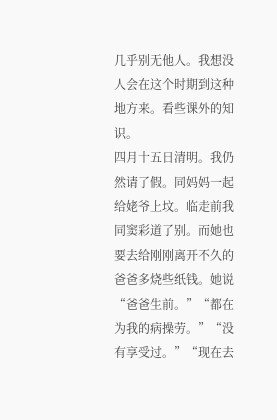几乎别无他人。我想没人会在这个时期到这种地方来。看些课外的知识。
四月十五日清明。我仍然请了假。同妈妈一起给姥爷上坟。临走前我同窦彩道了别。而她也要去给刚刚离开不久的爸爸多烧些纸钱。她说“爸爸生前。”“都在为我的病操劳。”“没有享受过。”“现在去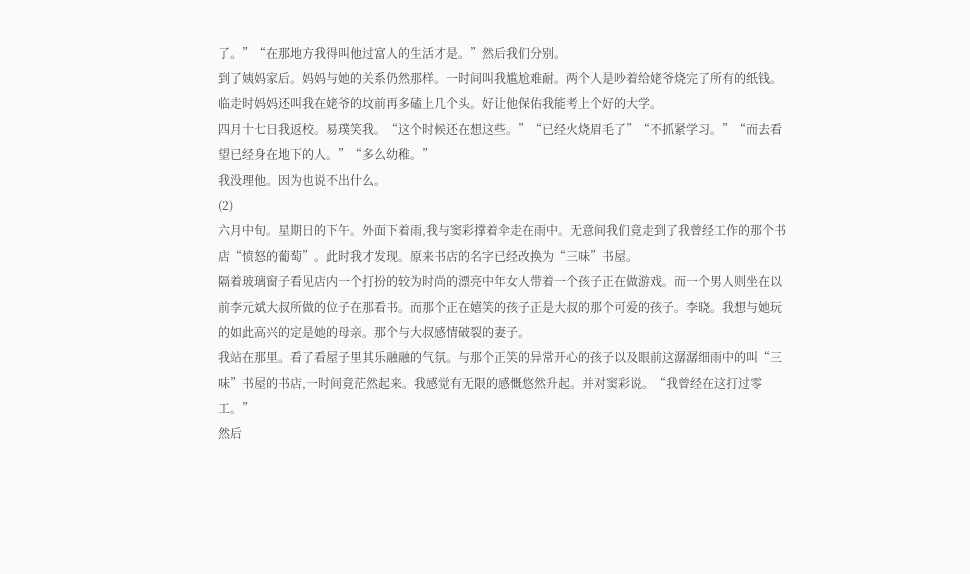了。”“在那地方我得叫他过富人的生活才是。”然后我们分别。
到了姨妈家后。妈妈与她的关系仍然那样。一时间叫我尴尬难耐。两个人是吵着给姥爷烧完了所有的纸钱。临走时妈妈还叫我在姥爷的坟前再多磕上几个头。好让他保佑我能考上个好的大学。
四月十七日我返校。易璞笑我。“这个时候还在想这些。”“已经火烧眉毛了”“不抓紧学习。”“而去看望已经身在地下的人。”“多么幼稚。”
我没理他。因为也说不出什么。
(2)
六月中旬。星期日的下午。外面下着雨,我与窦彩撑着伞走在雨中。无意间我们竟走到了我曾经工作的那个书店“愤怒的葡萄”。此时我才发现。原来书店的名字已经改换为“三味”书屋。
隔着玻璃窗子看见店内一个打扮的较为时尚的漂亮中年女人带着一个孩子正在做游戏。而一个男人则坐在以前李元斌大叔所做的位子在那看书。而那个正在嬉笑的孩子正是大叔的那个可爱的孩子。李晓。我想与她玩的如此高兴的定是她的母亲。那个与大叔感情破裂的妻子。
我站在那里。看了看屋子里其乐融融的气氛。与那个正笑的异常开心的孩子以及眼前这潺潺细雨中的叫“三味”书屋的书店,一时间竟茫然起来。我感觉有无限的感慨悠然升起。并对窦彩说。“我曾经在这打过零工。”
然后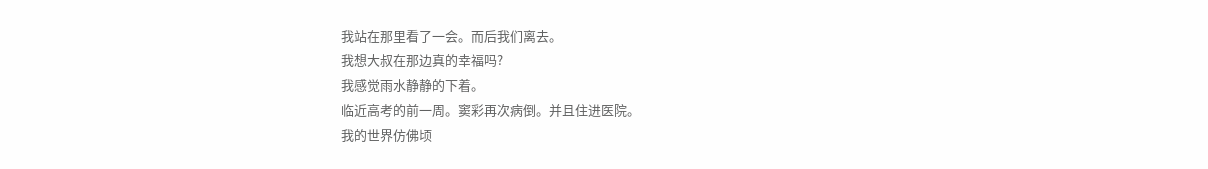我站在那里看了一会。而后我们离去。
我想大叔在那边真的幸福吗?
我感觉雨水静静的下着。
临近高考的前一周。窦彩再次病倒。并且住进医院。
我的世界仿佛顷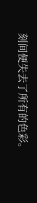刻间便失去了所有的色彩。